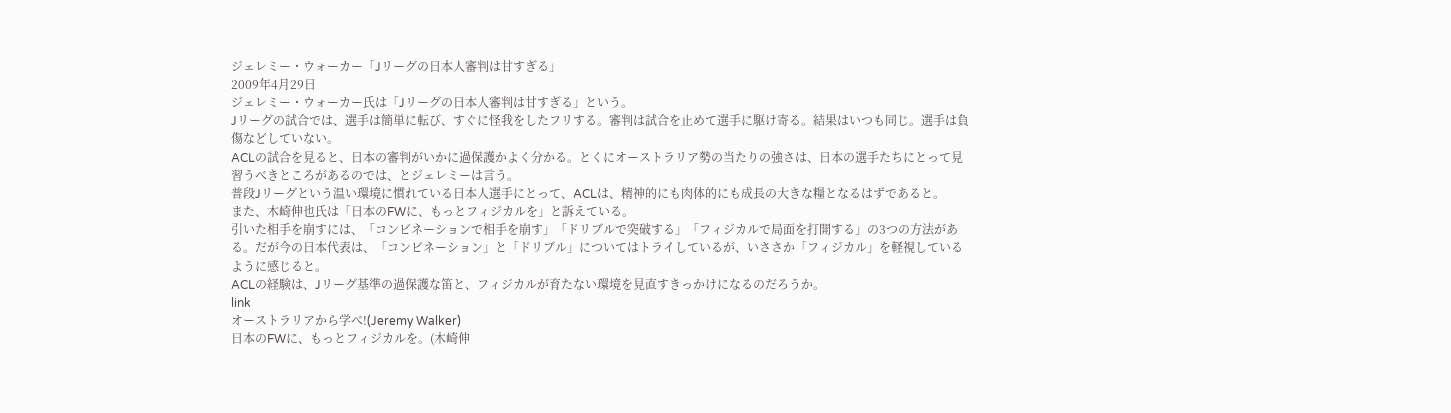ジェレミー・ウォーカー「Jリーグの日本人審判は甘すぎる」
2009年4月29日
ジェレミー・ウォーカー氏は「Jリーグの日本人審判は甘すぎる」という。
Jリーグの試合では、選手は簡単に転び、すぐに怪我をしたフリする。審判は試合を止めて選手に駆け寄る。結果はいつも同じ。選手は負傷などしていない。
ACLの試合を見ると、日本の審判がいかに過保護かよく分かる。とくにオーストラリア勢の当たりの強さは、日本の選手たちにとって見習うべきところがあるのでは、とジェレミーは言う。
普段Jリーグという温い環境に慣れている日本人選手にとって、ACLは、精神的にも肉体的にも成長の大きな糧となるはずであると。
また、木崎伸也氏は「日本のFWに、もっとフィジカルを」と訴えている。
引いた相手を崩すには、「コンビネーションで相手を崩す」「ドリブルで突破する」「フィジカルで局面を打開する」の3つの方法がある。だが今の日本代表は、「コンビネーション」と「ドリブル」についてはトライしているが、いささか「フィジカル」を軽視しているように感じると。
ACLの経験は、Jリーグ基準の過保護な笛と、フィジカルが育たない環境を見直すきっかけになるのだろうか。
link
オーストラリアから学べ!(Jeremy Walker)
日本のFWに、もっとフィジカルを。(木崎伸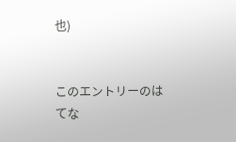也)


このエントリーのはてな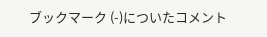ブックマーク (-)についたコメント